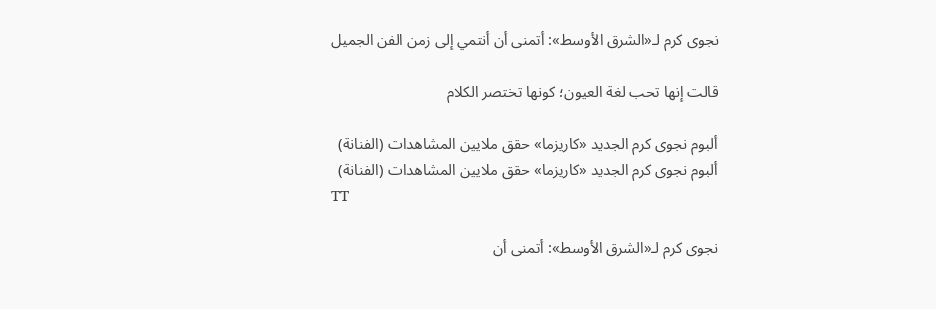نجوى كرم لـ«الشرق الأوسط»: أتمنى أن أنتمي إلى زمن الفن الجميل

قالت إنها تحب لغة العيون؛ كونها تختصر الكلام

ألبوم نجوى كرم الجديد «كاريزما» حقق ملايين المشاهدات (الفنانة)
ألبوم نجوى كرم الجديد «كاريزما» حقق ملايين المشاهدات (الفنانة)
TT

نجوى كرم لـ«الشرق الأوسط»: أتمنى أن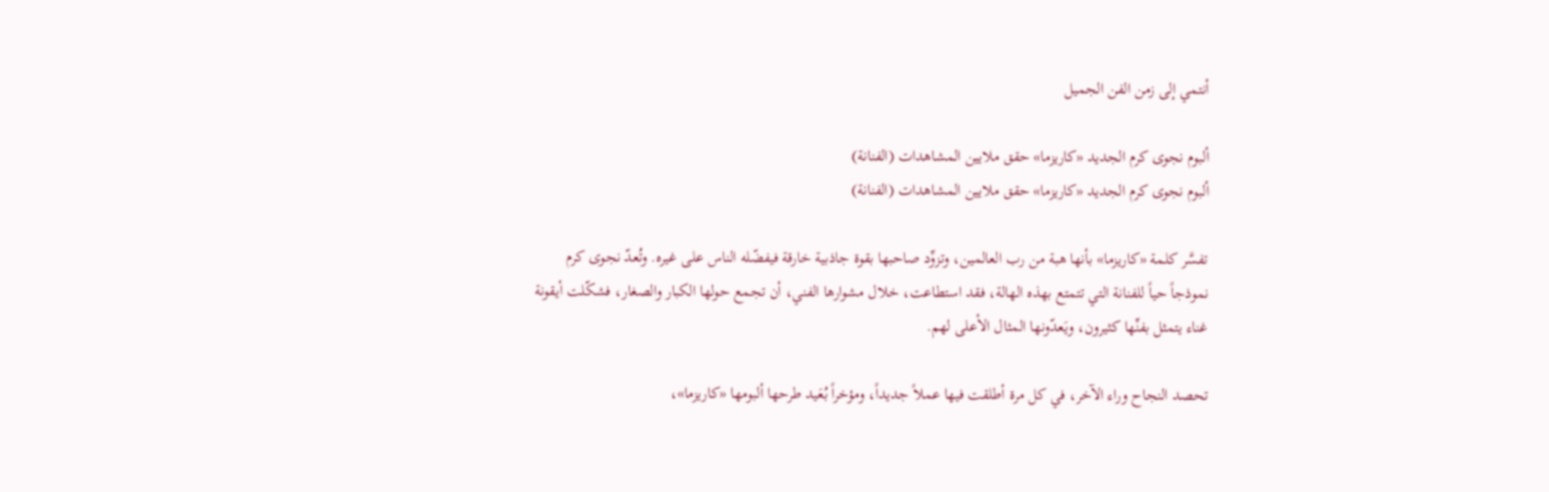أنتمي إلى زمن الفن الجميل

ألبوم نجوى كرم الجديد «كاريزما» حقق ملايين المشاهدات (الفنانة)
ألبوم نجوى كرم الجديد «كاريزما» حقق ملايين المشاهدات (الفنانة)

تفسَّر كلمة «كاريزما» بأنها هبة من رب العالمين، وتزوِّد صاحبها بقوة جاذبية خارقة فيفضّله الناس على غيره. وتُعدّ نجوى كرم نموذجاً حياً للفنانة التي تتمتع بهذه الهالة، فقد استطاعت، خلال مشوارها الفني، أن تجمع حولها الكبار والصغار، فشكّلت أيقونة غناء يتمثل بفنِّها كثيرون، ويَعدّونها المثال الأعلى لهم.

تحصد النجاح وراء الآخر، في كل مرة أطلقت فيها عملاً جديداً، ومؤخراً بُعَيد طرحها ألبومها «كاريزما»،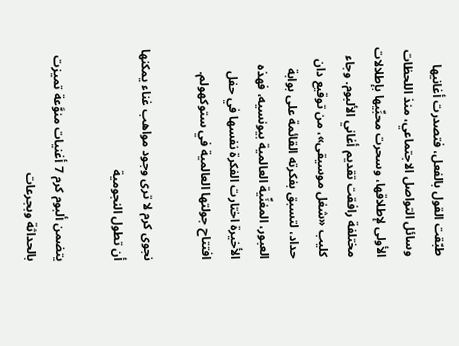طبّقت القول بالفعل، فتصدرت أغانيها وسائل التواصل الاجتماعي، منذ اللحظات الأولى لإطلاقها، وسحرت محبِّيها بإطلالات مختلفة رافقت تقديم أغاني الألبوم. وجاء كليب «شغل موسيقى»، من توقيع دان حداد، لتسبق بفكرته القائمة على بوابة العبور، المغنِّية العالمية بيونسيه، فهذه الأخيرة اختارت الفكرة نفسها في حفل افتتاح جولتها العالمية في ستوكهولم.

نجوى كرم لا ترى وجود مواهب غناء يمكنها أن تطول النجومية

يتضمن ألبوم كرم 7 أغنيات منوَّعة تميزت بالحداثة وبجرعات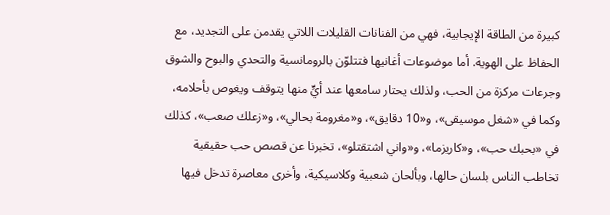كبيرة من الطاقة الإيجابية، فهي من الفنانات القليلات اللاتي يقدمن على التجديد، مع الحفاظ على الهوية. أما موضوعات أغانيها فتتلوّن بالرومانسية والتحدي والبوح والشوق وجرعات مركزة من الحب، ولذلك يحتار سامعها عند أيٍّ منها يتوقف ويغوص بأحلامه، وكما في «شغل موسيقى»، و«10 دقايق»، و«مغرومة بحالي»، و«زعلك صعب»، كذلك في «بحبك حب»، و«كاريزما»، و«واني اشتقتلو»، تخبرنا عن قصص حب حقيقية تخاطب الناس بلسان حالها، وبألحان شعبية وكلاسيكية، وأخرى معاصرة تدخل فيها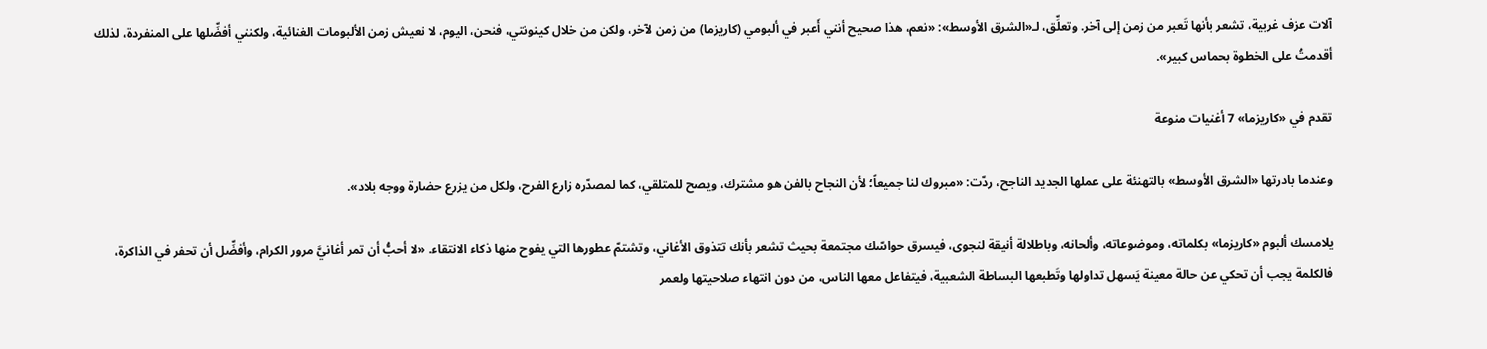آلات عزف غربية، تشعر بأنها تَعبر من زمن إلى آخر. وتعلِّق، لـ«الشرق الأوسط»: «نعم، هذا صحيح أنني أَعبر في ألبومي (كاريزما) من زمن لآخر، ولكن من خلال كينونتي، فنحن، اليوم، لا نعيش زمن الألبومات الغنائية، ولكنني أفضِّلها على المنفردة، لذلك أقدمتُ على الخطوة بحماس كبير».

تقدم في «كاريزما» 7 أغنيات منوعة

وعندما بادرتها «الشرق الأوسط» بالتهنئة على عملها الجديد الناجح، ردّت: «مبروك لنا جميعاً؛ لأن النجاح بالفن هو مشترك، ويصح للمتلقي، كما لمصدّره زارع الفرح، ولكل من يزرع حضارة ووجه بلاد».

يلامسك ألبوم «كاريزما» بكلماته، وموضوعاته، وألحانه، وباطلالة أنيقة لنجوى، فيسرق حواسّك مجتمعة بحيث تشعر بأنك تتذوق الأغاني، وتشتمّ عطورها التي يفوح منها ذكاء الانتقاء. «لا أحبُّ أن تمر أغانيَّ مرور الكرام، وأفضِّل أن تحفر في الذاكرة، فالكلمة يجب أن تحكي عن حالة معينة يَسهل تداولها وتَطبعها البساطة الشعبية، فيتفاعل معها الناس، من دون انتهاء صلاحيتها ولعمر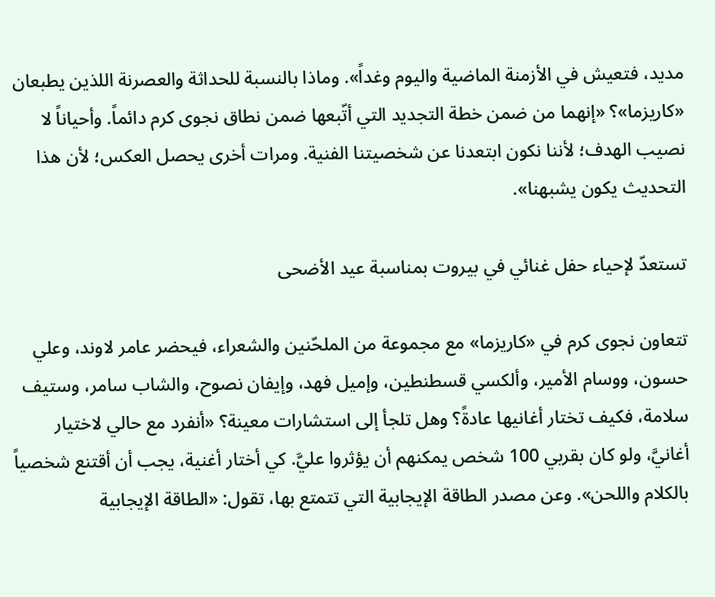مديد، فتعيش في الأزمنة الماضية واليوم وغداً». وماذا بالنسبة للحداثة والعصرنة اللذين يطبعان «كاريزما»؟ «إنهما من ضمن خطة التجديد التي أتّبعها ضمن نطاق نجوى كرم دائماً. وأحياناً لا نصيب الهدف؛ لأننا نكون ابتعدنا عن شخصيتنا الفنية. ومرات أخرى يحصل العكس؛ لأن هذا التحديث يكون يشبهنا».

تستعدّ لإحياء حفل غنائي في بيروت بمناسبة عيد الأضحى

تتعاون نجوى كرم في «كاريزما» مع مجموعة من الملحّنين والشعراء، فيحضر عامر لاوند، وعلي حسون، ووسام الأمير، وألكسي قسطنطين، وإميل فهد، وإيفان نصوح، والشاب سامر، وستيف سلامة، فكيف تختار أغانيها عادةً؟ وهل تلجأ إلى استشارات معينة؟ «أنفرد مع حالي لاختيار أغانيَّ، ولو كان بقربي 100 شخص يمكنهم أن يؤثروا عليَّ. كي أختار أغنية، يجب أن أقتنع شخصياً بالكلام واللحن». وعن مصدر الطاقة الإيجابية التي تتمتع بها، تقول: «الطاقة الإيجابية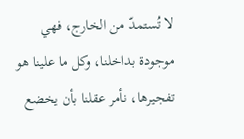لا تُستمدّ من الخارج، فهي موجودة بداخلنا، وكل ما علينا هو تفجيرها، نأمر عقلنا بأن يخضع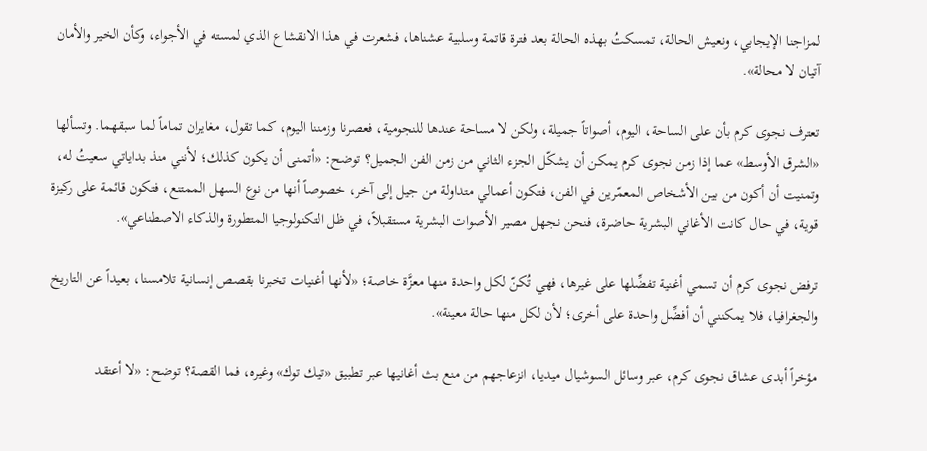لمزاجنا الإيجابي، ونعيش الحالة، تمسكتُ بهذه الحالة بعد فترة قاتمة وسلبية عشناها، فشعرت في هذا الانقشاع الذي لمسته في الأجواء، وكأن الخير والأمان آتيان لا محالة».

تعترف نجوى كرم بأن على الساحة، اليوم، أصواتاً جميلة، ولكن لا مساحة عندها للنجومية، فعصرنا وزمننا اليوم، كما تقول، مغايران تماماً لما سبقهما. وتسألها «الشرق الأوسط» عما إذا زمن نجوى كرم يمكن أن يشكّل الجزء الثاني من زمن الفن الجميل؟ توضح: «أتمنى أن يكون كذلك؛ لأنني منذ بداياتي سعيتُ له، وتمنيت أن أكون من بين الأشخاص المعمّرين في الفن، فتكون أعمالي متداولة من جيل إلى آخر، خصوصاً أنها من نوع السهل الممتنع، فتكون قائمة على ركيزة قوية، في حال كانت الأغاني البشرية حاضرة، فنحن نجهل مصير الأصوات البشرية مستقبلاً، في ظل التكنولوجيا المتطورة والذكاء الاصطناعي».

ترفض نجوى كرم أن تسمي أغنية تفضِّلها على غيرها، فهي تُكنّ لكل واحدة منها معزَّة خاصة؛ «لأنها أغنيات تخبرنا بقصص إنسانية تلامسنا، بعيداً عن التاريخ والجغرافيا، فلا يمكنني أن أفضِّل واحدة على أخرى؛ لأن لكل منها حالة معينة».

مؤخراً أبدى عشاق نجوى كرم، عبر وسائل السوشيال ميديا، انزعاجهم من منع بث أغانيها عبر تطبيق «تيك توك» وغيره، فما القصة؟ توضح: «لا أعتقد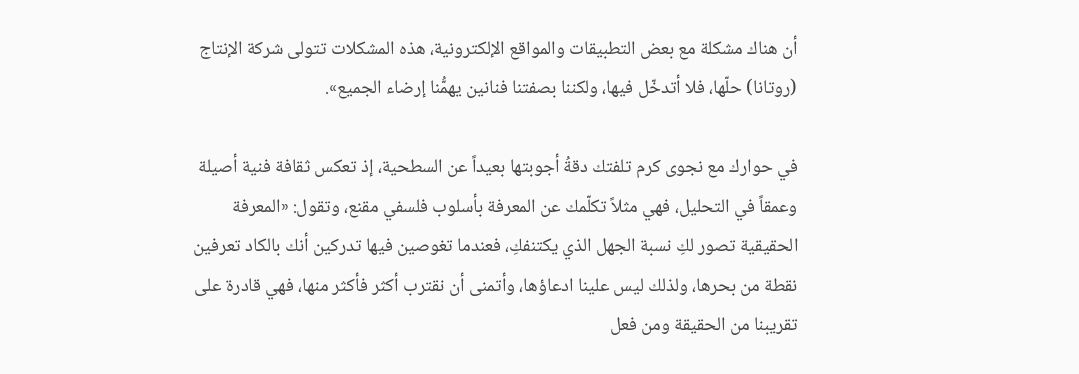أن هناك مشكلة مع بعض التطبيقات والمواقع الإلكترونية، هذه المشكلات تتولى شركة الإنتاج (روتانا) حلّها، فلا أتدخّل فيها، ولكننا بصفتنا فنانين يهمُّنا إرضاء الجميع».

في حوارك مع نجوى كرم تلفتك دقةُ أجوبتها بعيداً عن السطحية، إذ تعكس ثقافة فنية أصيلة وعمقاً في التحليل، فهي مثلاً تكلّمك عن المعرفة بأسلوب فلسفي مقنع، وتقول: «المعرفة الحقيقية تصور لكِ نسبة الجهل الذي يكتنفكِ، فعندما تغوصين فيها تدركين أنك بالكاد تعرفين نقطة من بحرها، ولذلك ليس علينا ادعاؤها، وأتمنى أن نقترب أكثر فأكثر منها، فهي قادرة على تقريبنا من الحقيقة ومن فعل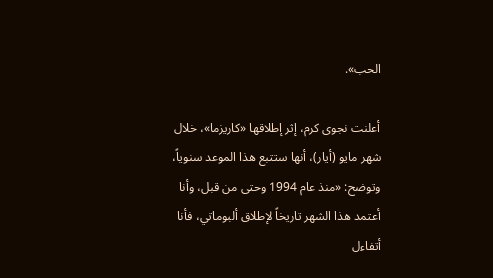الحب».

أعلنت نجوى كرم، إثر إطلاقها «كاريزما»، خلال شهر مايو (أيار)، أنها ستتبع هذا الموعد سنوياً، وتوضح: «منذ عام 1994 وحتى من قبل، وأنا أعتمد هذا الشهر تاريخاً لإطلاق ألبوماتي، فأنا أتفاءل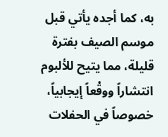به، كما أجده يأتي قبل موسم الصيف بفترة قليلة، مما يتيح للألبوم انتشاراً ووقْعاً إيجابياً، خصوصاً في الحفلات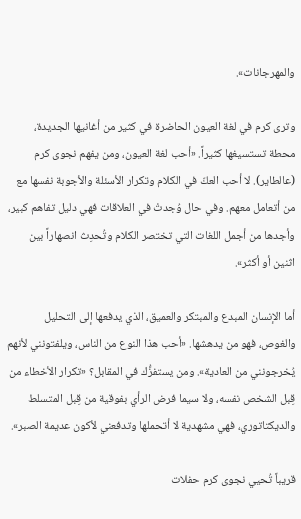والمهرجانات».

وترى كرم في لغة العيون الحاضرة في كثير من أغانيها الجديدة، محطة تستسيغها كثيراً. «أحب لغة العيون، ومن يفهم نجوى كرم (عالطاير). لا أحب العكّ في الكلام وتكرار الأسئلة والأجوبة نفسها مع من أتعامل معهم. وفي حال وُجدتْ في العلاقات فهي دليل تفاهم كبير، وأجدها من أجمل اللغات التي تختصر الكلام وتُحدِث انصهاراً بين اثنين أو أكثر».

أما الإنسان المبدع والمبتكر والعميق، الذي يدفعها إلى التحليل والغوص، فهو من يدهشها. «أحب هذا النوع من الناس، ويلفتونني لأنهم يُخرجونني من العادية». ومن يستفزُّك في المقابل؟ «تكرار الأخطاء من قِبل الشخص نفسه، ولا سيما فرض الرأي بفوقية من قِبل المتسلط والديكتاتوري، فهي مشهدية لا أتحملها وتدفعني لأكون عديمة الصبر».

قريباً تُحيي نجوى كرم حفلات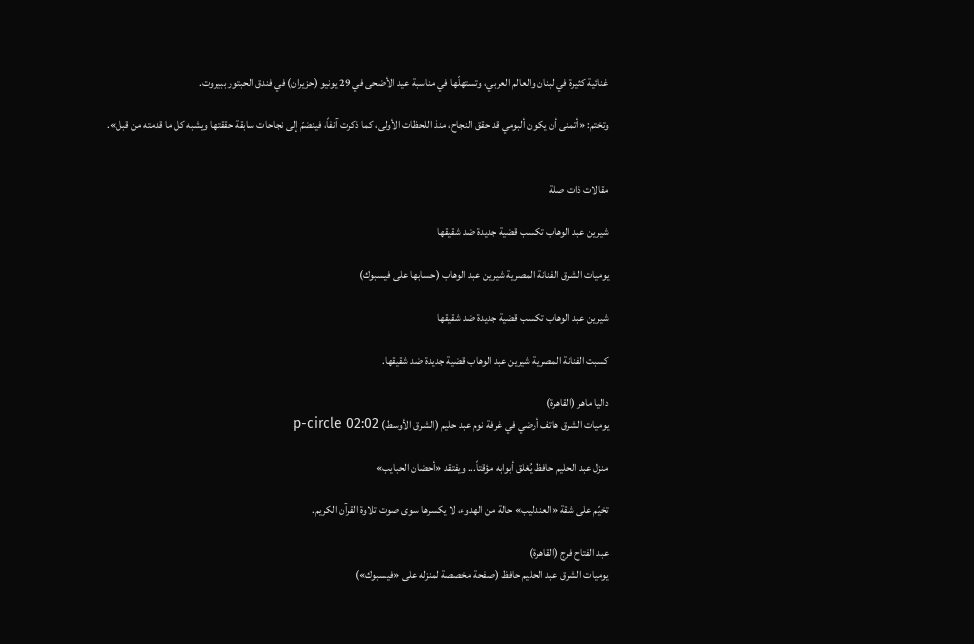غنائية كثيرة في لبنان والعالم العربي، وتستهلّها في مناسبة عيد الأضحى في 29 يونيو (حزيران) في فندق الحبتور ببيروت.

وتختم: «أتمنى أن يكون ألبومي قد حقق النجاح، منذ اللحظات الأولى، كما ذكرت آنفاً، فينضمّ إلى نجاحات سابقة حققتها ويشبه كل ما قدمته من قبل».


مقالات ذات صلة

شيرين عبد الوهاب تكسب قضية جديدة ضد شقيقها

يوميات الشرق الفنانة المصرية شيرين عبد الوهاب (حسابها على فيسبوك)

شيرين عبد الوهاب تكسب قضية جديدة ضد شقيقها

كسبت الفنانة المصرية شيرين عبد الوهاب قضية جديدة ضد شقيقها.

داليا ماهر (القاهرة)
يوميات الشرق هاتف أرضي في غرفة نوم عبد حليم (الشرق الأوسط) p-circle 02:02

منزل عبد الحليم حافظ يُغلق أبوابه مؤقتاً... ويفتقد «أحضان الحبايب»

تخيّم على شقة «العندليب» حالة من الهدوء، لا يكسرها سوى صوت تلاوة القرآن الكريم.

عبد الفتاح فرج (القاهرة)
يوميات الشرق عبد الحليم حافظ (صفحة مخصصة لمنزله على «فيسبوك»)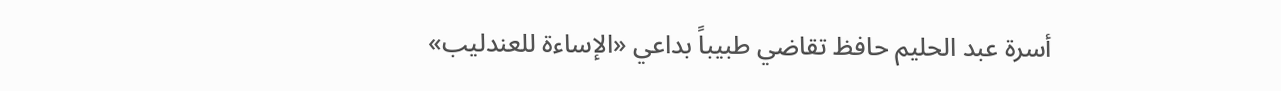أسرة عبد الحليم حافظ تقاضي طبيباً بداعي «الإساءة للعندليب»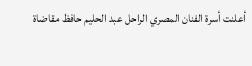أعلنت أسرة الفنان المصري الراحل عبد الحليم حافظ مقاضاة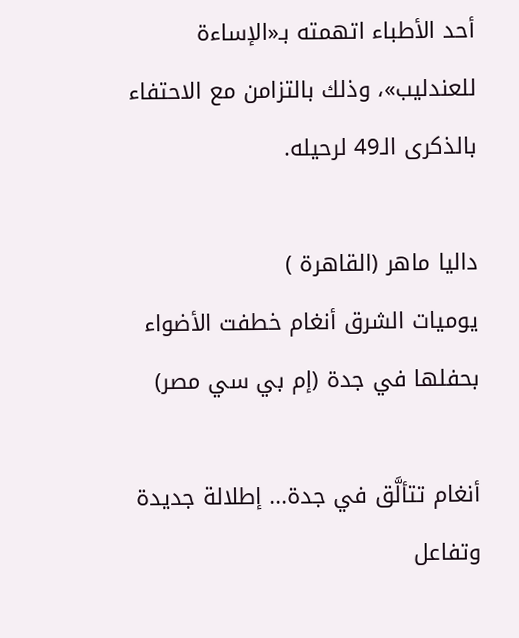أحد الأطباء اتهمته بـ«الإساءة للعندليب»، وذلك بالتزامن مع الاحتفاء بالذكرى الـ49 لرحيله.

داليا ماهر (القاهرة )
يوميات الشرق أنغام خطفت الأضواء بحفلها في جدة (إم بي سي مصر)

أنغام تتألَّق في جدة... إطلالة جديدة وتفاعل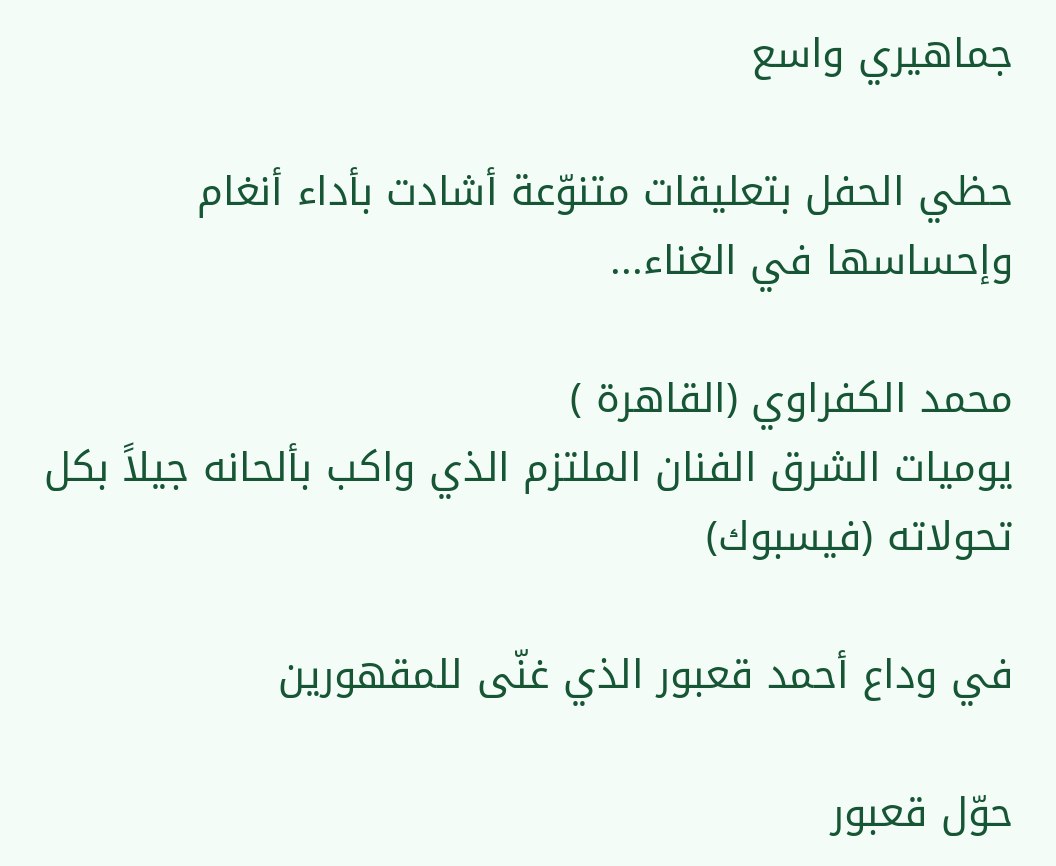جماهيري واسع

حظي الحفل بتعليقات متنوّعة أشادت بأداء أنغام وإحساسها في الغناء...

محمد الكفراوي (القاهرة )
يوميات الشرق الفنان الملتزم الذي واكب بألحانه جيلاً بكل تحولاته (فيسبوك)

في وداع أحمد قعبور الذي غنّى للمقهورين

حوّل قعبور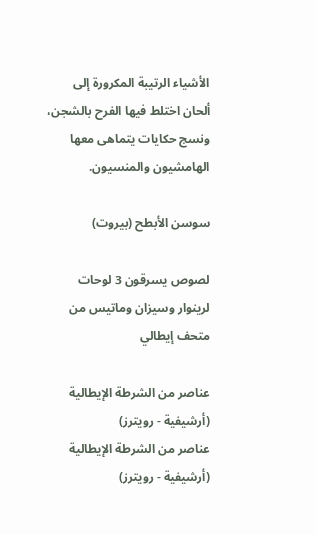الأشياء الرتيبة المكرورة إلى ألحان اختلط فيها الفرح بالشجن، ونسج حكايات يتماهى معها الهامشيون والمنسيون.

سوسن الأبطح (بيروت)

لصوص يسرقون 3 لوحات لرينوار وسيزان وماتيس من متحف إيطالي

عناصر من الشرطة الإيطالية (أرشيفية - رويترز)
عناصر من الشرطة الإيطالية (أرشيفية - رويترز)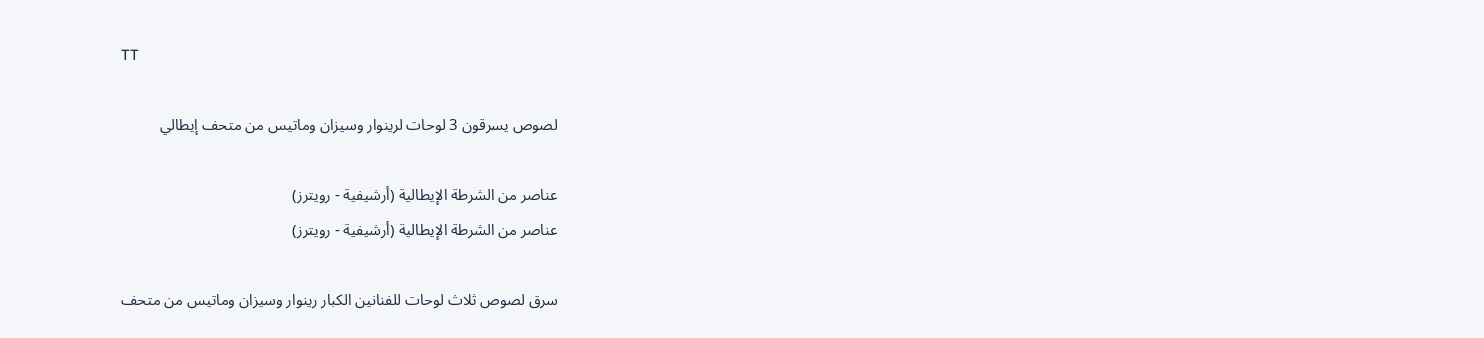TT

لصوص يسرقون 3 لوحات لرينوار وسيزان وماتيس من متحف إيطالي

عناصر من الشرطة الإيطالية (أرشيفية - رويترز)
عناصر من الشرطة الإيطالية (أرشيفية - رويترز)

سرق لصوص ثلاث لوحات للفنانين الكبار رينوار وسيزان وماتيس من متحف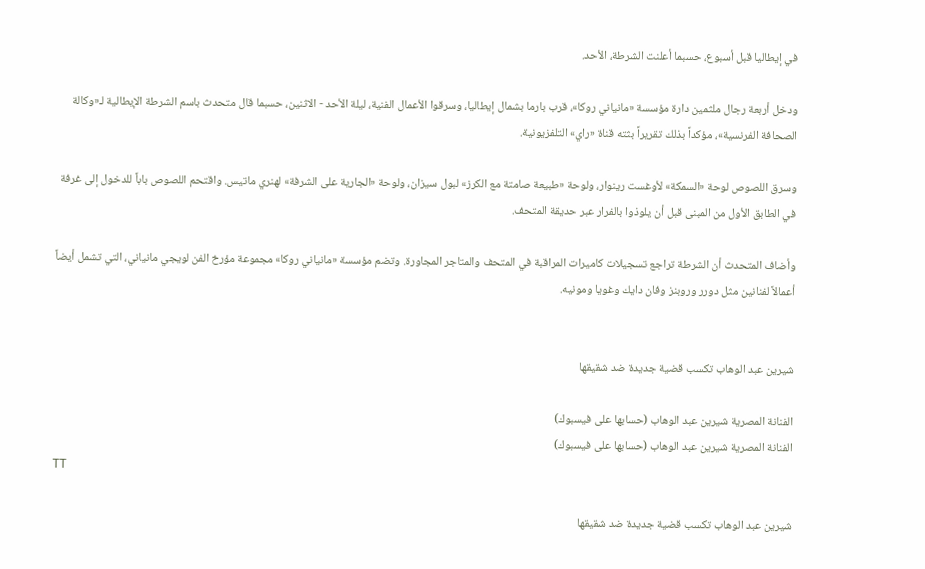في إيطاليا قبل أسبوع، حسبما أعلنت الشرطة، الأحد.

ودخل أربعة رجال ملثمين دارة مؤسسة «مانياني روكا»، قرب بارما بشمال إيطاليا، وسرقوا الأعمال الفنية، ليلة الأحد - الاثنين، حسبما قال متحدث باسم الشرطة الإيطالية لـ«وكالة الصحافة الفرنسية»، مؤكداً بذلك تقريراً بثته قناة «راي» التلفزيونية.

وسرق اللصوص لوحة «السمكة» لأوغست رينوار، ولوحة «طبيعة صامتة مع الكرز» لبول سيزان، ولوحة «الجارية على الشرفة» لهنري ماتيس. واقتحم اللصوص باباً للدخول إلى غرفة في الطابق الأول من المبنى قبل أن يلوذوا بالفرار عبر حديقة المتحف.

وأضاف المتحدث أن الشرطة تراجع تسجيلات كاميرات المراقبة في المتحف والمتاجر المجاورة. وتضم مؤسسة «مانياني روكا» مجموعة مؤرخ الفن لويجي مانياني، التي تشمل أيضاً أعمالاً لفنانين مثل دورر وروبنز وفان دايك وغويا ومونيه.


شيرين عبد الوهاب تكسب قضية جديدة ضد شقيقها

الفنانة المصرية شيرين عبد الوهاب (حسابها على فيسبوك)
الفنانة المصرية شيرين عبد الوهاب (حسابها على فيسبوك)
TT

شيرين عبد الوهاب تكسب قضية جديدة ضد شقيقها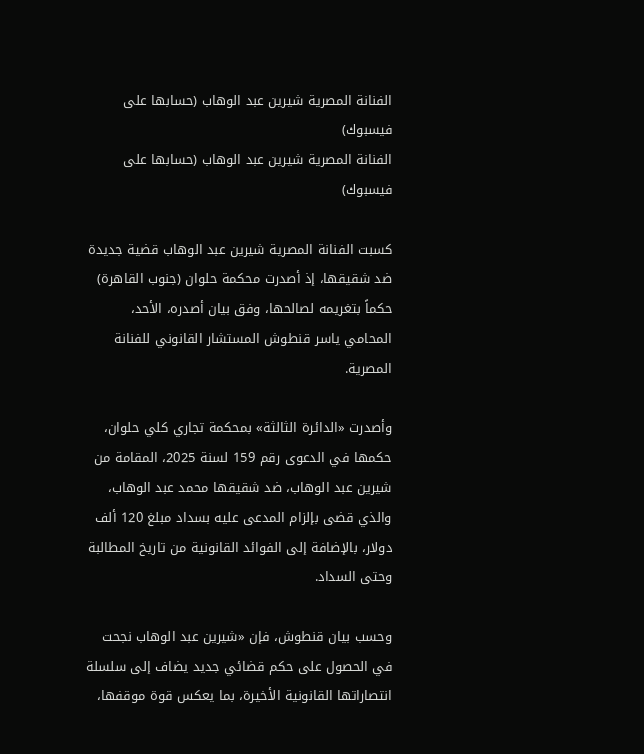الفنانة المصرية شيرين عبد الوهاب (حسابها على فيسبوك)
الفنانة المصرية شيرين عبد الوهاب (حسابها على فيسبوك)

كسبت الفنانة المصرية شيرين عبد الوهاب قضية جديدة ضد شقيقها، إذ أصدرت محكمة حلوان (جنوب القاهرة) حكماً بتغريمه لصالحها، وفق بيان أصدره، الأحد، المحامي ياسر قنطوش المستشار القانوني للفنانة المصرية.

وأصدرت «الدائرة الثالثة» بمحكمة تجاري كلي حلوان، حكمها في الدعوى رقم 159 لسنة 2025، المقامة من شيرين عبد الوهاب، ضد شقيقها محمد عبد الوهاب، والذي قضى بإلزام المدعى عليه بسداد مبلغ 120 ألف دولار، بالإضافة إلى الفوائد القانونية من تاريخ المطالبة وحتى السداد.

وحسب بيان قنطوش، فإن «شيرين عبد الوهاب نجحت في الحصول على حكم قضائي جديد يضاف إلى سلسلة انتصاراتها القانونية الأخيرة، بما يعكس قوة موقفها،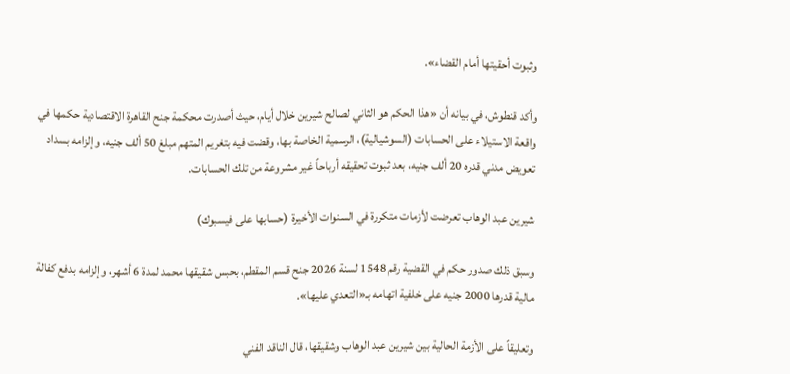وثبوت أحقيتها أمام القضاء».

وأكد قنطوش، في بيانه أن «هذا الحكم هو الثاني لصالح شيرين خلال أيام، حيث أصدرت محكمة جنح القاهرة الاقتصادية حكمها في واقعة الاستيلاء على الحسابات (السوشيالية)، الرسمية الخاصة بها، وقضت فيه بتغريم المتهم مبلغ 50 ألف جنيه، وإلزامه بسداد تعويض مدني قدره 20 ألف جنيه، بعد ثبوت تحقيقه أرباحاً غير مشروعة من تلك الحسابات.

شيرين عبد الوهاب تعرضت لأزمات متكررة في السنوات الأخيرة (حسابها على فيسبوك)

وسبق ذلك صدور حكم في القضية رقم 1548 لسنة 2026 جنح قسم المقطم، بحبس شقيقها محمد لمدة 6 أشهر، وإلزامه بدفع كفالة مالية قدرها 2000 جنيه على خلفية اتهامه بـ«التعدي عليها».

وتعليقاً على الأزمة الحالية بين شيرين عبد الوهاب وشقيقها، قال الناقد الفني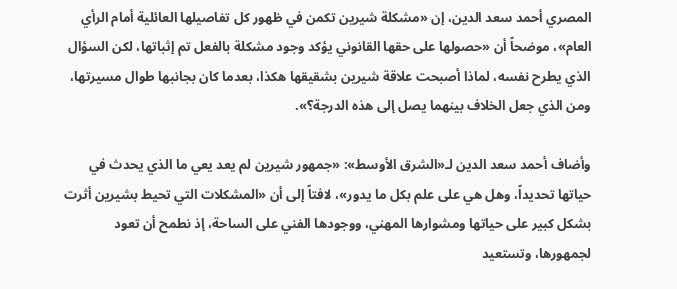المصري أحمد سعد الدين، إن «مشكلة شيرين تكمن في ظهور كل تفاصيلها العائلية أمام الرأي العام»، موضحاً أن «حصولها على حقها القانوني يؤكد وجود مشكلة بالفعل تم إثباتها، لكن السؤال الذي يطرح نفسه، لماذا أصبحت علاقة شيرين بشقيقها هكذا، بعدما كان بجانبها طوال مسيرتها، ومن الذي جعل الخلاف بينهما يصل إلى هذه الدرجة؟».

وأضاف أحمد سعد الدين لـ«الشرق الأوسط»: «جمهور شيرين لم يعد يعي ما الذي يحدث في حياتها تحديداً، وهل هي على علم بكل ما يدور»، لافتاً إلى أن «المشكلات التي تحيط بشيرين أثرت بشكل كبير على حياتها ومشوارها المهني، ووجودها الفني على الساحة، إذ نطمح أن تعود لجمهورها، وتستعيد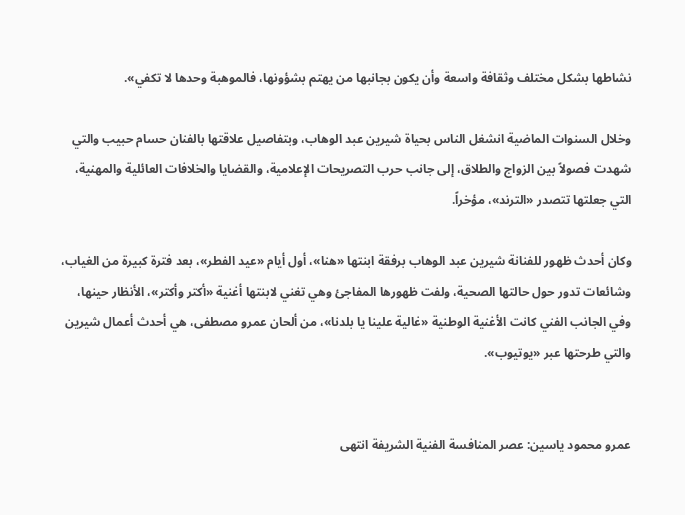نشاطها بشكل مختلف وثقافة واسعة وأن يكون بجانبها من يهتم بشؤونها، فالموهبة وحدها لا تكفي».

وخلال السنوات الماضية انشغل الناس بحياة شيرين عبد الوهاب، وبتفاصيل علاقتها بالفنان حسام حبيب والتي شهدت فصولاً بين الزواج والطلاق، إلى جانب حرب التصريحات الإعلامية، والقضايا والخلافات العائلية والمهنية، التي جعلتها تتصدر «الترند»، مؤخراً.

وكان أحدث ظهور للفنانة شيرين عبد الوهاب برفقة ابنتها «هنا»، أول أيام «عيد الفطر»، بعد فترة كبيرة من الغياب، وشائعات تدور حول حالتها الصحية، ولفت ظهورها المفاجئ وهي تغني لابنتها أغنية «أكتر وأكتر»، الأنظار حينها، وفي الجانب الفني كانت الأغنية الوطنية «غالية علينا يا بلدنا»، من ألحان عمرو مصطفى، هي أحدث أعمال شيرين والتي طرحتها عبر «يوتيوب».


عمرو محمود ياسين: عصر المنافسة الفنية الشريفة انتهى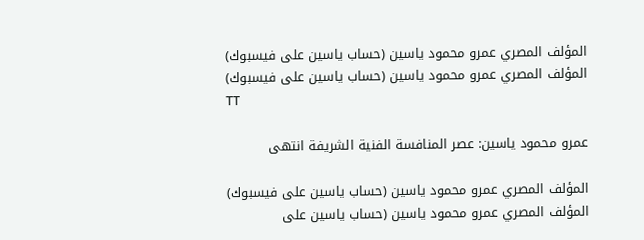المؤلف المصري عمرو محمود ياسين (حساب ياسين على فيسبوك)
المؤلف المصري عمرو محمود ياسين (حساب ياسين على فيسبوك)
TT

عمرو محمود ياسين: عصر المنافسة الفنية الشريفة انتهى

المؤلف المصري عمرو محمود ياسين (حساب ياسين على فيسبوك)
المؤلف المصري عمرو محمود ياسين (حساب ياسين على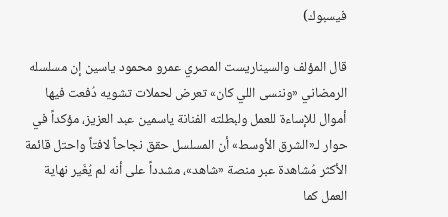فيسبوك)

قال المؤلف والسيناريست المصري عمرو محمود ياسين إن مسلسله الرمضاني «وننسى اللي كان» تعرض لحملات تشويه دُفعت فيها أموال للإساءة للعمل ولبطلته الفنانة ياسمين عبد العزيز، مؤكداً في حوار لـ«الشرق الأوسط» أن المسلسل حقق نجاحاً لافتاً واحتل قائمة الأكثر مُشاهدة عبر منصة «شاهد»، مشدداً على أنه لم يُغَير نهاية العمل كما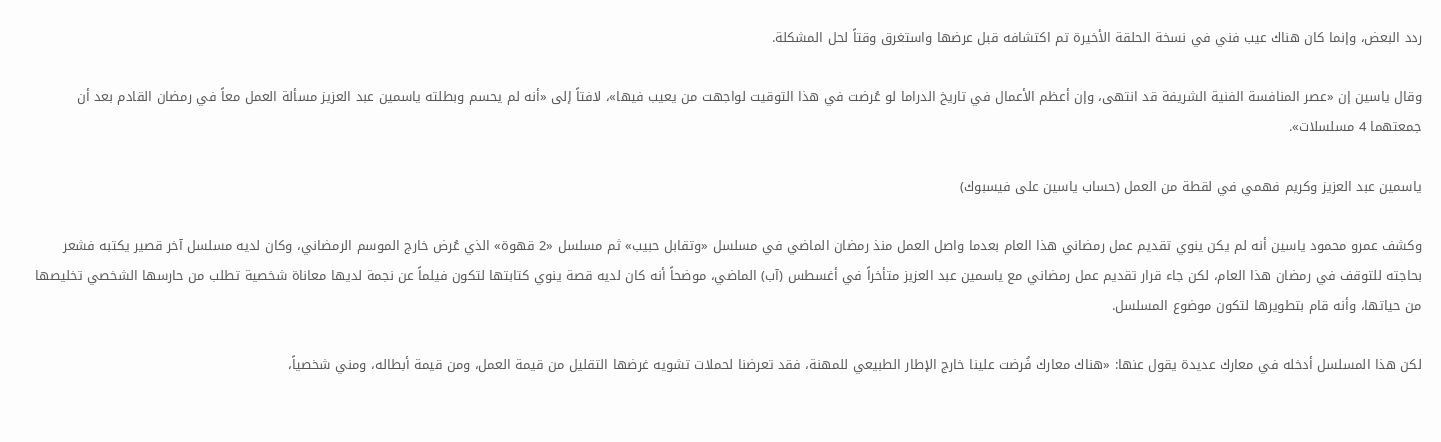ردد البعض، وإنما كان هناك عيب فني في نسخة الحلقة الأخيرة تم اكتشافه قبل عرضها واستغرق وقتاً لحل المشكلة.

وقال ياسين إن «عصر المنافسة الفنية الشريفة قد انتهى، وإن أعظم الأعمال في تاريخ الدراما لو عُرضت في هذا التوقيت لواجهت من يعيب فيها»، لافتاً إلى «أنه لم يحسم وبطلته ياسمين عبد العزيز مسألة العمل معاً في رمضان القادم بعد أن جمعتهما 4 مسلسلات».

ياسمين عبد العزيز وكريم فهمي في لقطة من العمل (حساب ياسين على فيسبوك)

وكشف عمرو محمود ياسين أنه لم يكن ينوي تقديم عمل رمضاني هذا العام بعدما واصل العمل منذ رمضان الماضي في مسلسل «وتقابل حبيب» ثم مسلسل «2 قهوة» الذي عُرض خارج الموسم الرمضاني، وكان لديه مسلسل آخر قصير يكتبه فشعر بحاجته للتوقف في رمضان هذا العام، لكن جاء قرار تقديم عمل رمضاني مع ياسمين عبد العزيز متأخراً في أغسطس (آب) الماضي، موضحاً أنه كان لديه قصة ينوي كتابتها لتكون فيلماً عن نجمة لديها معاناة شخصية تطلب من حارسها الشخصي تخليصها من حياتها، وأنه قام بتطويرها لتكون موضوع المسلسل.

لكن هذا المسلسل أدخله في معارك عديدة يقول عنها: «هناك معارك فُرضت علينا خارج الإطار الطبيعي للمهنة، فقد تعرضنا لحملات تشويه غرضها التقليل من قيمة العمل، ومن قيمة أبطاله، ومني شخصياً،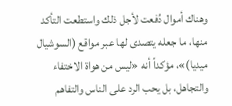وهناك أموال دُفعت لأجل ذلك واستطعت التأكد منها، ما جعله يتصدى لها عبر مواقع (السوشيال ميديا)»، مؤكداً أنه «ليس من هواة الاختفاء والتجاهل، بل يحب الرد على الناس والتفاهم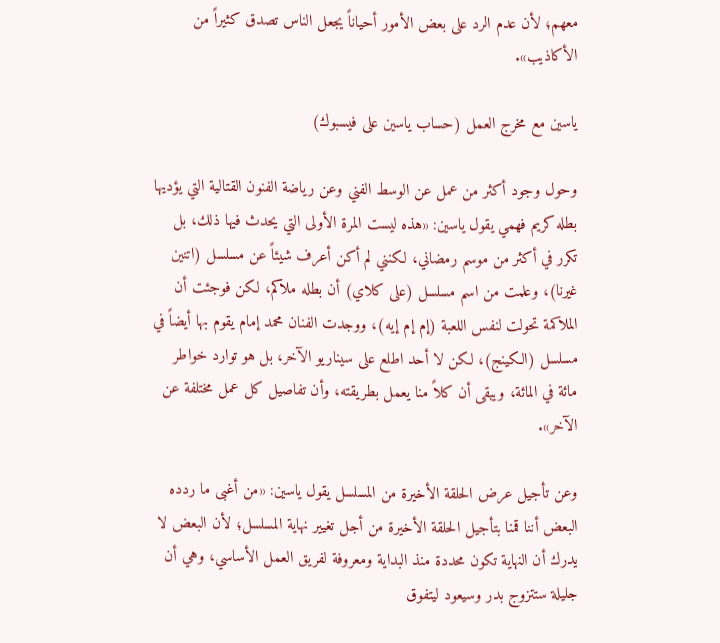معهم؛ لأن عدم الرد على بعض الأمور أحياناً يجعل الناس تصدق كثيراً من الأكاذيب».

ياسين مع مخرج العمل (حساب ياسين على فيسبوك)

وحول وجود أكثر من عمل عن الوسط الفني وعن رياضة الفنون القتالية التي يؤديها بطله كريم فهمي يقول ياسين: «هذه ليست المرة الأولى التي يحدث فيها ذلك، بل تكرر في أكثر من موسم رمضاني، لكنني لم أكن أعرف شيئاً عن مسلسل (اتنين غيرنا)، وعلمت من اسم مسلسل (على كلاي) أن بطله ملاكم، لكن فوجئت أن الملاكمة تحولت لنفس اللعبة (إم إم إيه)، ووجدت الفنان محمد إمام يقوم بها أيضاً في مسلسل (الكينج)، لكن لا أحد اطلع على سيناريو الآخر، بل هو توارد خواطر مائة في المائة، ويبقى أن كلاً منا يعمل بطريقته، وأن تفاصيل كل عمل مختلفة عن الآخر».

وعن تأجيل عرض الحلقة الأخيرة من المسلسل يقول ياسين: «من أغبى ما ردده البعض أننا قمنا بتأجيل الحلقة الأخيرة من أجل تغيير نهاية المسلسل؛ لأن البعض لا يدرك أن النهاية تكون محددة منذ البداية ومعروفة لفريق العمل الأساسي، وهي أن جليلة ستتزوج بدر وسيعود ليتفوق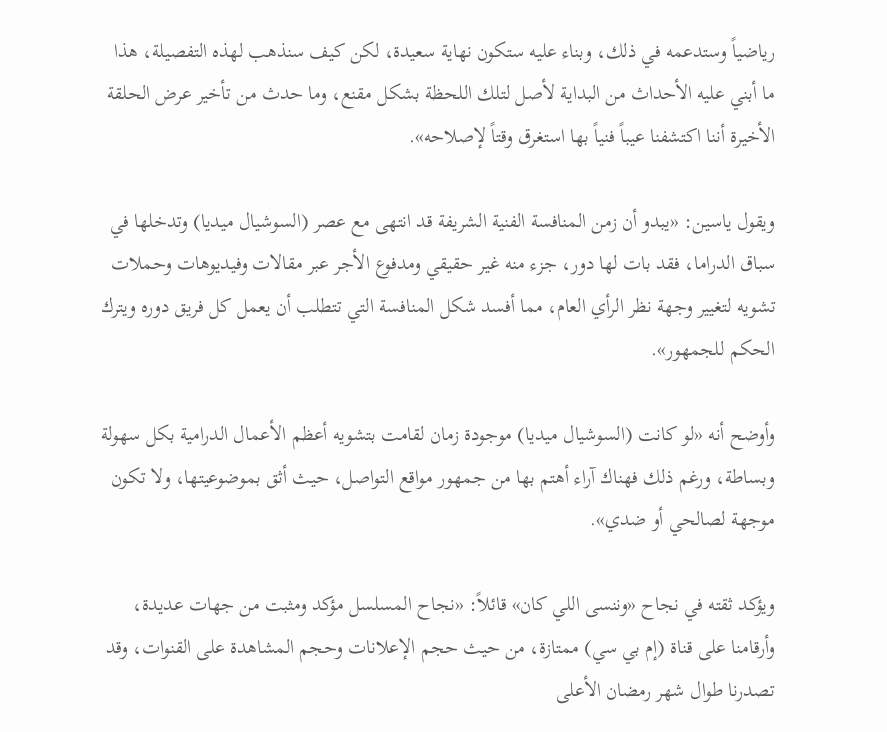رياضياً وستدعمه في ذلك، وبناء عليه ستكون نهاية سعيدة، لكن كيف سنذهب لهذه التفصيلة، هذا ما أبني عليه الأحداث من البداية لأصل لتلك اللحظة بشكل مقنع، وما حدث من تأخير عرض الحلقة الأخيرة أننا اكتشفنا عيباً فنياً بها استغرق وقتاً لإصلاحه».

ويقول ياسين: «يبدو أن زمن المنافسة الفنية الشريفة قد انتهى مع عصر (السوشيال ميديا) وتدخلها في سباق الدراما، فقد بات لها دور، جزء منه غير حقيقي ومدفوع الأجر عبر مقالات وفيديوهات وحملات تشويه لتغيير وجهة نظر الرأي العام، مما أفسد شكل المنافسة التي تتطلب أن يعمل كل فريق دوره ويترك الحكم للجمهور».

وأوضح أنه «لو كانت (السوشيال ميديا) موجودة زمان لقامت بتشويه أعظم الأعمال الدرامية بكل سهولة وبساطة، ورغم ذلك فهناك آراء أهتم بها من جمهور مواقع التواصل، حيث أثق بموضوعيتها، ولا تكون موجهة لصالحي أو ضدي».

ويؤكد ثقته في نجاح «وننسى اللي كان» قائلاً: «نجاح المسلسل مؤكد ومثبت من جهات عديدة، وأرقامنا على قناة (إم بي سي) ممتازة، من حيث حجم الإعلانات وحجم المشاهدة على القنوات، وقد تصدرنا طوال شهر رمضان الأعلى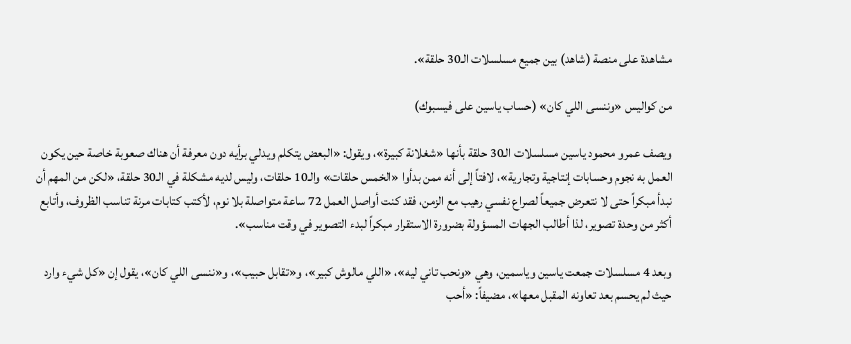مشاهدة على منصة (شاهد) بين جميع مسلسلات الـ30 حلقة».

من كواليس «وننسى اللي كان» (حساب ياسين على فيسبوك)

ويصف عمرو محمود ياسين مسلسلات الـ30 حلقة بأنها «شغلانة كبيرة»، ويقول: «البعض يتكلم ويدلي برأيه دون معرفة أن هناك صعوبة خاصة حين يكون العمل به نجوم وحسابات إنتاجية وتجارية»، لافتاً إلى أنه ممن بدأوا «الخمس حلقات» والـ10 حلقات، وليس لديه مشكلة في الـ30 حلقة، «لكن من المهم أن نبدأ مبكراً حتى لا نتعرض جميعاً لصراع نفسي رهيب مع الزمن، فقد كنت أواصل العمل 72 ساعة متواصلة بلا نوم، لأكتب كتابات مرنة تناسب الظروف، وأتابع أكثر من وحدة تصوير، لذا أطالب الجهات المسؤولة بضرورة الاستقرار مبكراً لبدء التصوير في وقت مناسب».

وبعد 4 مسلسلات جمعت ياسين وياسمين، وهي «ونحب تاني ليه»، «اللي مالوش كبير»، و«تقابل حبيب»، و«ننسى اللي كان»، يقول إن «كل شيء وارد حيث لم يحسم بعد تعاونه المقبل معها»، مضيفاً: «أحب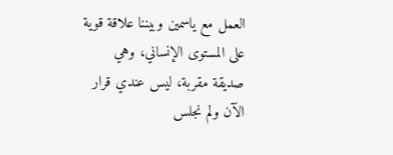العمل مع ياسمين وبيننا علاقة قوية على المستوى الإنساني، وهي صديقة مقربة، ليس عندي قرار الآن ولم نجلس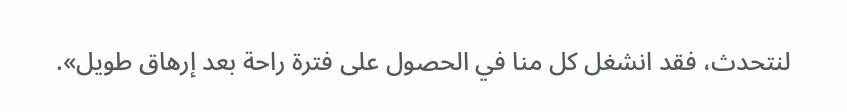لنتحدث، فقد انشغل كل منا في الحصول على فترة راحة بعد إرهاق طويل».